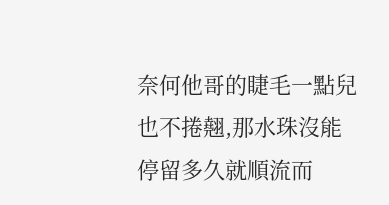奈何他哥的睫毛一點兒也不捲翹,那水珠沒能停留多久就順流而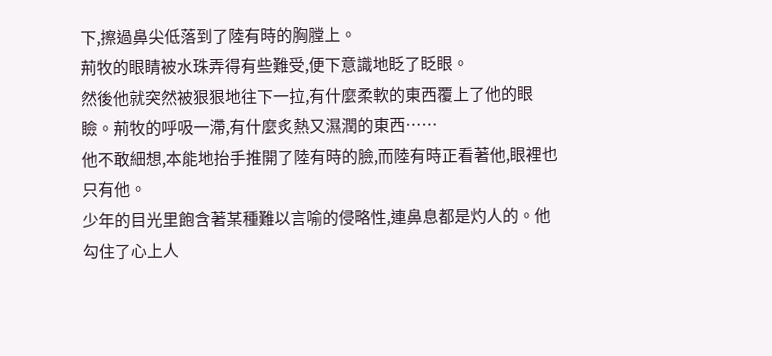下,擦過鼻尖低落到了陸有時的胸膛上。
荊牧的眼睛被水珠弄得有些難受,便下意識地眨了眨眼。
然後他就突然被狠狠地往下一拉,有什麼柔軟的東西覆上了他的眼瞼。荊牧的呼吸一滯,有什麼炙熱又濕潤的東西……
他不敢細想,本能地抬手推開了陸有時的臉,而陸有時正看著他,眼裡也只有他。
少年的目光里飽含著某種難以言喻的侵略性,連鼻息都是灼人的。他勾住了心上人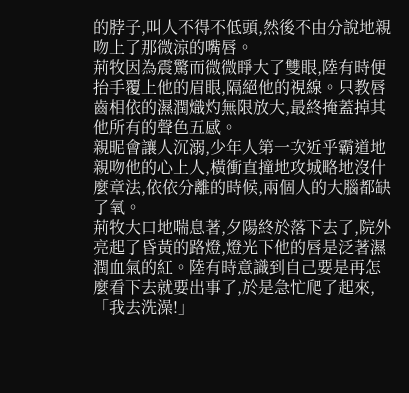的脖子,叫人不得不低頭,然後不由分說地親吻上了那微涼的嘴唇。
荊牧因為震驚而微微睜大了雙眼,陸有時便抬手覆上他的眉眼,隔絕他的視線。只教唇齒相依的濕潤熾灼無限放大,最終掩蓋掉其他所有的聲色五感。
親昵會讓人沉溺,少年人第一次近乎霸道地親吻他的心上人,橫衝直撞地攻城略地沒什麼章法,依依分離的時候,兩個人的大腦都缺了氧。
荊牧大口地喘息著,夕陽終於落下去了,院外亮起了昏黃的路燈,燈光下他的唇是泛著濕潤血氣的紅。陸有時意識到自己要是再怎麼看下去就要出事了,於是急忙爬了起來,「我去洗澡!」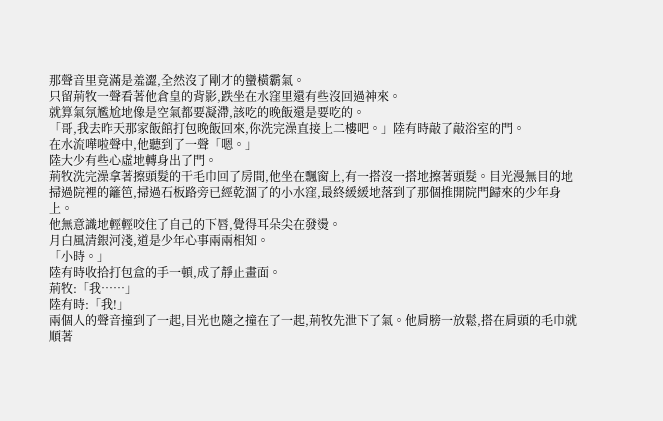那聲音里竟滿是羞澀,全然沒了剛才的蠻橫霸氣。
只留荊牧一聲看著他倉皇的背影,跌坐在水窪里還有些沒回過神來。
就算氣氛尷尬地像是空氣都要凝滯,該吃的晚飯還是要吃的。
「哥,我去昨天那家飯館打包晚飯回來,你洗完澡直接上二樓吧。」陸有時敲了敲浴室的門。
在水流嘩啦聲中,他聽到了一聲「嗯。」
陸大少有些心虛地轉身出了門。
荊牧洗完澡拿著擦頭髮的干毛巾回了房間,他坐在飄窗上,有一搭沒一搭地擦著頭髮。目光漫無目的地掃過院裡的籬笆,掃過石板路旁已經乾涸了的小水窪,最終緩緩地落到了那個推開院門歸來的少年身上。
他無意識地輕輕咬住了自己的下唇,覺得耳朵尖在發燙。
月白風清銀河淺,道是少年心事兩兩相知。
「小時。」
陸有時收拾打包盒的手一頓,成了靜止畫面。
荊牧:「我……」
陸有時:「我!」
兩個人的聲音撞到了一起,目光也隨之撞在了一起,荊牧先泄下了氣。他肩膀一放鬆,搭在肩頭的毛巾就順著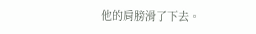他的肩膀滑了下去。